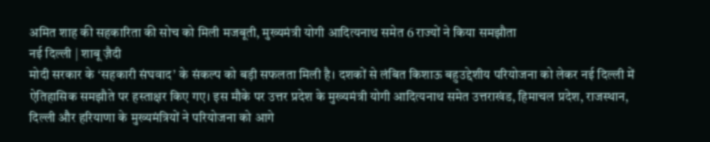अमित शाह की सहकारिता की सोच को मिली मजबूती, मुख्यमंत्री योगी आदित्यनाथ समेत 6 राज्यों ने किया समझौता
नई दिल्ली | शाबू ज़ैदी
मोदी सरकार के ‘सहकारी संघवाद’ के संकल्प को बड़ी सफलता मिली है। दशकों से लंबित किशाऊ बहुउद्देशीय परियोजना को लेकर नई दिल्ली में ऐतिहासिक समझौते पर हस्ताक्षर किए गए। इस मौके पर उत्तर प्रदेश के मुख्यमंत्री योगी आदित्यनाथ समेत उत्तराखंड, हिमाचल प्रदेश, राजस्थान, दिल्ली और हरियाणा के मुख्यमंत्रियों ने परियोजना को आगे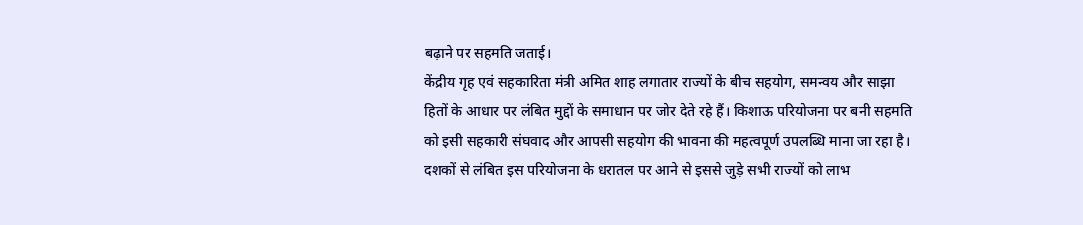बढ़ाने पर सहमति जताई।
केंद्रीय गृह एवं सहकारिता मंत्री अमित शाह लगातार राज्यों के बीच सहयोग, समन्वय और साझा हितों के आधार पर लंबित मुद्दों के समाधान पर जोर देते रहे हैं। किशाऊ परियोजना पर बनी सहमति को इसी सहकारी संघवाद और आपसी सहयोग की भावना की महत्वपूर्ण उपलब्धि माना जा रहा है।
दशकों से लंबित इस परियोजना के धरातल पर आने से इससे जुड़े सभी राज्यों को लाभ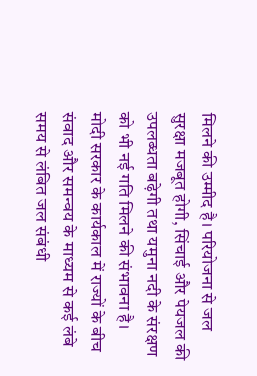मिलने की उम्मीद है। परियोजना से जल सुरक्षा मजबूत होगी, सिंचाई और पेयजल की उपलब्धता बढ़ेगी तथा यमुना नदी के संरक्षण को भी नई गति मिलने की संभावना है।
मोदी सरकार के कार्यकाल में राज्यों के बीच संवाद और समन्वय के माध्यम से कई लंबे समय से लंबित जल संबंधी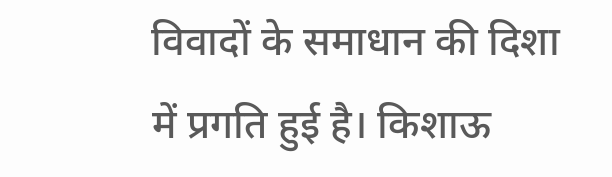विवादों के समाधान की दिशा में प्रगति हुई है। किशाऊ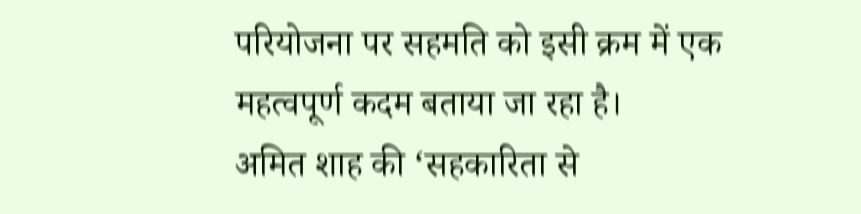परियोजना पर सहमति को इसी क्रम में एक महत्वपूर्ण कदम बताया जा रहा है।
अमित शाह की ‘सहकारिता से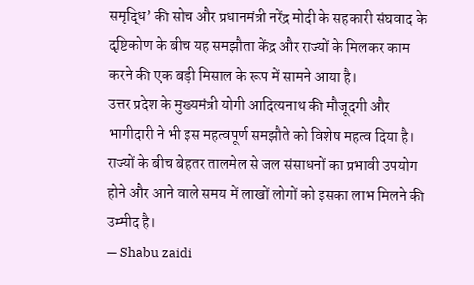समृद्धि’ की सोच और प्रधानमंत्री नरेंद्र मोदी के सहकारी संघवाद के दृष्टिकोण के बीच यह समझौता केंद्र और राज्यों के मिलकर काम करने की एक बड़ी मिसाल के रूप में सामने आया है।
उत्तर प्रदेश के मुख्यमंत्री योगी आदित्यनाथ की मौजूदगी और भागीदारी ने भी इस महत्वपूर्ण समझौते को विशेष महत्व दिया है। राज्यों के बीच बेहतर तालमेल से जल संसाधनों का प्रभावी उपयोग होने और आने वाले समय में लाखों लोगों को इसका लाभ मिलने की उम्मीद है।
— Shabu zaidi